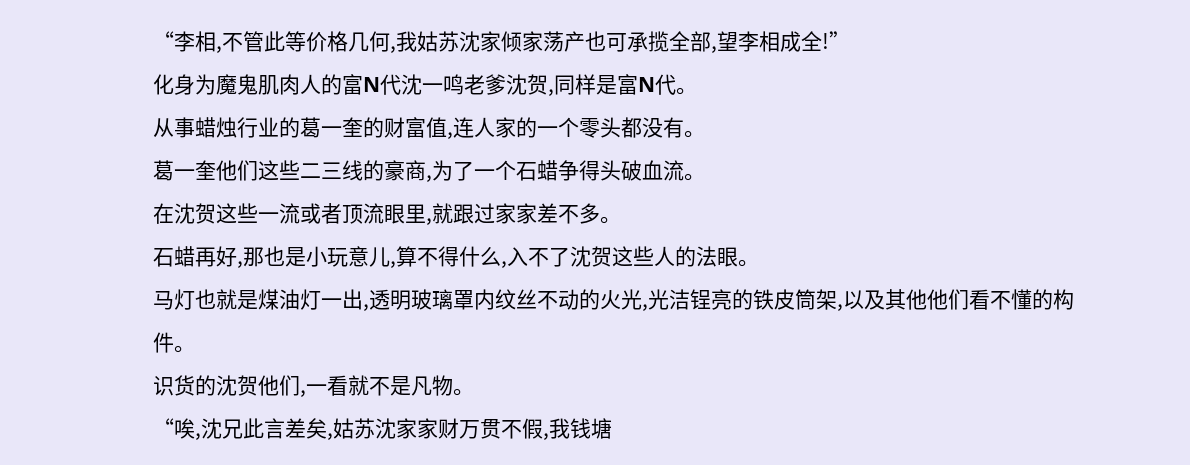“李相,不管此等价格几何,我姑苏沈家倾家荡产也可承揽全部,望李相成全!”
化身为魔鬼肌肉人的富N代沈一鸣老爹沈贺,同样是富N代。
从事蜡烛行业的葛一奎的财富值,连人家的一个零头都没有。
葛一奎他们这些二三线的豪商,为了一个石蜡争得头破血流。
在沈贺这些一流或者顶流眼里,就跟过家家差不多。
石蜡再好,那也是小玩意儿,算不得什么,入不了沈贺这些人的法眼。
马灯也就是煤油灯一出,透明玻璃罩内纹丝不动的火光,光洁锃亮的铁皮筒架,以及其他他们看不懂的构件。
识货的沈贺他们,一看就不是凡物。
“唉,沈兄此言差矣,姑苏沈家家财万贯不假,我钱塘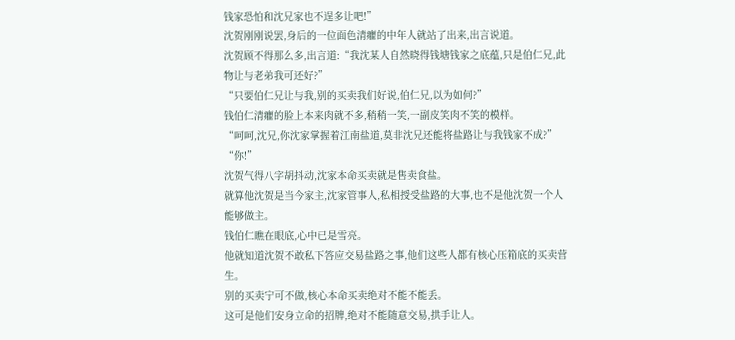钱家恐怕和沈兄家也不逞多让吧!”
沈贺刚刚说罢,身后的一位面色清癯的中年人就站了出来,出言说道。
沈贺顾不得那么多,出言道:“我沈某人自然晓得钱塘钱家之底蕴,只是伯仁兄,此物让与老弟我可还好?”
“只要伯仁兄让与我,别的买卖我们好说,伯仁兄,以为如何?”
钱伯仁清癯的脸上本来肉就不多,稍稍一笑,一副皮笑肉不笑的模样。
“呵呵,沈兄,你沈家掌握着江南盐道,莫非沈兄还能将盐路让与我钱家不成?”
“你!”
沈贺气得八字胡抖动,沈家本命买卖就是售卖食盐。
就算他沈贺是当今家主,沈家管事人,私相授受盐路的大事,也不是他沈贺一个人能够做主。
钱伯仁瞧在眼底,心中已是雪亮。
他就知道沈贺不敢私下答应交易盐路之事,他们这些人都有核心压箱底的买卖营生。
别的买卖宁可不做,核心本命买卖绝对不能不能丢。
这可是他们安身立命的招牌,绝对不能随意交易,拱手让人。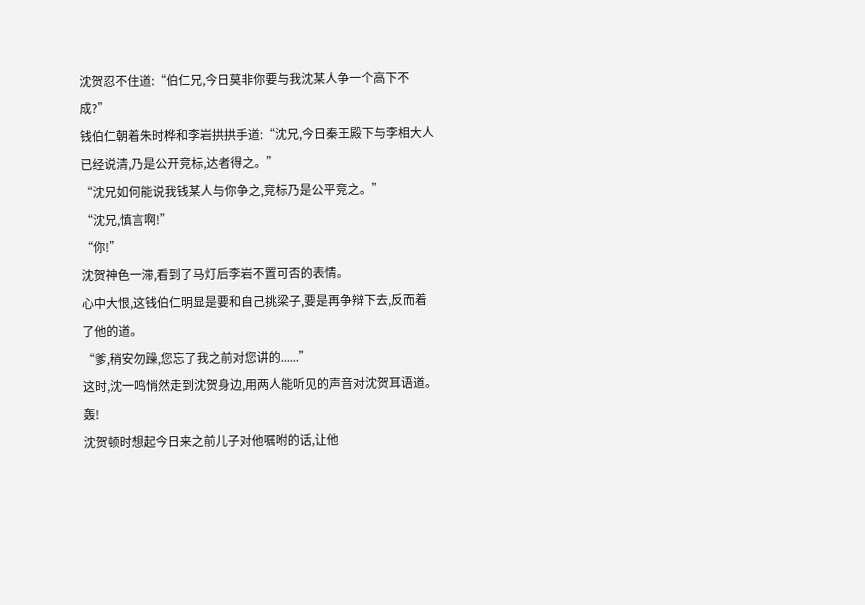沈贺忍不住道:“伯仁兄,今日莫非你要与我沈某人争一个高下不成?”
钱伯仁朝着朱时桦和李岩拱拱手道:“沈兄,今日秦王殿下与李相大人已经说清,乃是公开竞标,达者得之。”
“沈兄如何能说我钱某人与你争之,竞标乃是公平竞之。”
“沈兄,慎言啊!”
“你!”
沈贺神色一滞,看到了马灯后李岩不置可否的表情。
心中大恨,这钱伯仁明显是要和自己挑梁子,要是再争辩下去,反而着了他的道。
“爹,稍安勿躁,您忘了我之前对您讲的......”
这时,沈一鸣悄然走到沈贺身边,用两人能听见的声音对沈贺耳语道。
轰!
沈贺顿时想起今日来之前儿子对他嘱咐的话,让他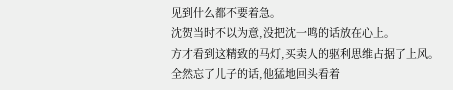见到什么都不要着急。
沈贺当时不以为意,没把沈一鸣的话放在心上。
方才看到这精致的马灯,买卖人的驱利思维占据了上风。
全然忘了儿子的话,他猛地回头看着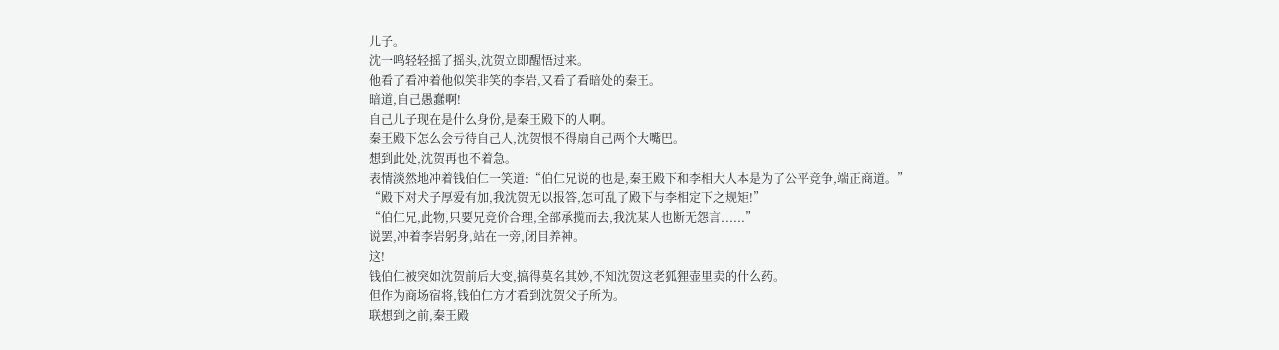儿子。
沈一鸣轻轻摇了摇头,沈贺立即醒悟过来。
他看了看冲着他似笑非笑的李岩,又看了看暗处的秦王。
暗道,自己愚蠢啊!
自己儿子现在是什么身份,是秦王殿下的人啊。
秦王殿下怎么会亏待自己人,沈贺恨不得扇自己两个大嘴巴。
想到此处,沈贺再也不着急。
表情淡然地冲着钱伯仁一笑道:“伯仁兄说的也是,秦王殿下和李相大人本是为了公平竞争,端正商道。”
“殿下对犬子厚爱有加,我沈贺无以报答,怎可乱了殿下与李相定下之规矩!”
“伯仁兄,此物,只要兄竞价合理,全部承揽而去,我沈某人也断无怨言......”
说罢,冲着李岩躬身,站在一旁,闭目养神。
这!
钱伯仁被突如沈贺前后大变,搞得莫名其妙,不知沈贺这老狐狸壶里卖的什么药。
但作为商场宿将,钱伯仁方才看到沈贺父子所为。
联想到之前,秦王殿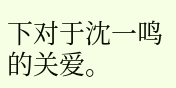下对于沈一鸣的关爱。